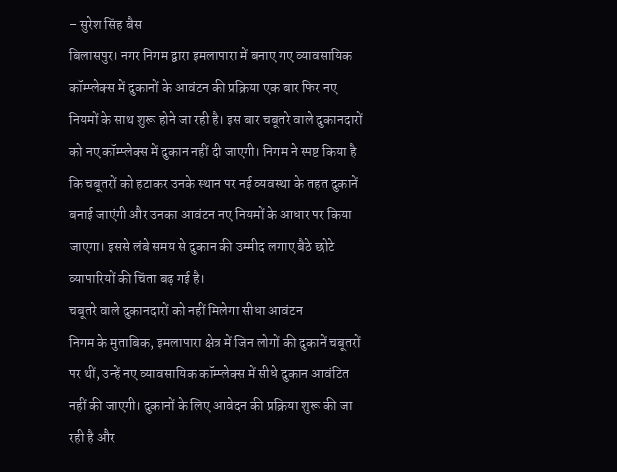– सुरेश सिंह बैस
बिलासपुर। नगर निगम द्वारा इमलापारा में बनाए गए व्यावसायिक कॉम्प्लेक्स में दुकानों के आवंटन की प्रक्रिया एक बार फिर नए नियमों के साथ शुरू होने जा रही है। इस बार चबूतरे वाले दुकानदारों को नए कॉम्प्लेक्स में दुकान नहीं दी जाएगी। निगम ने स्पष्ट किया है कि चबूतरों को हटाकर उनके स्थान पर नई व्यवस्था के तहत दुकानें बनाई जाएंगी और उनका आवंटन नए नियमों के आधार पर किया जाएगा। इससे लंबे समय से दुकान की उम्मीद लगाए बैठे छोटे व्यापारियों की चिंता बढ़ गई है।
चबूतरे वाले दुकानदारों को नहीं मिलेगा सीधा आवंटन
निगम के मुताबिक, इमलापारा क्षेत्र में जिन लोगों की दुकानें चबूतरों पर थीं, उन्हें नए व्यावसायिक कॉम्प्लेक्स में सीधे दुकान आवंटित नहीं की जाएगी। दुकानों के लिए आवेदन की प्रक्रिया शुरू की जा रही है और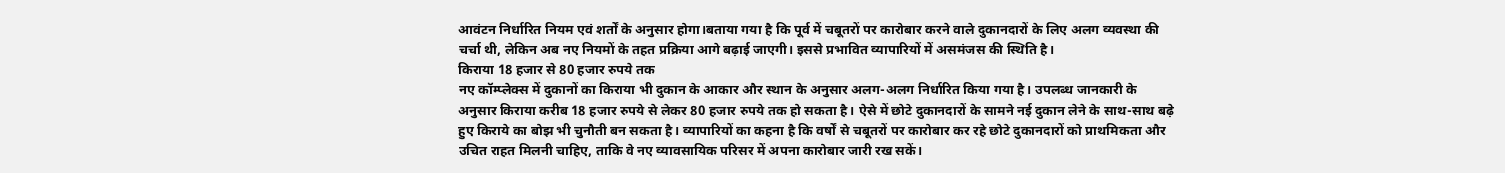आवंटन निर्धारित नियम एवं शर्तों के अनुसार होगा।बताया गया है कि पूर्व में चबूतरों पर कारोबार करने वाले दुकानदारों के लिए अलग व्यवस्था की चर्चा थी, लेकिन अब नए नियमों के तहत प्रक्रिया आगे बढ़ाई जाएगी। इससे प्रभावित व्यापारियों में असमंजस की स्थिति है।
किराया 18 हजार से 80 हजार रुपये तक
नए कॉम्प्लेक्स में दुकानों का किराया भी दुकान के आकार और स्थान के अनुसार अलग-अलग निर्धारित किया गया है। उपलब्ध जानकारी के अनुसार किराया करीब 18 हजार रुपये से लेकर 80 हजार रुपये तक हो सकता है। ऐसे में छोटे दुकानदारों के सामने नई दुकान लेने के साथ-साथ बढ़े हुए किराये का बोझ भी चुनौती बन सकता है। व्यापारियों का कहना है कि वर्षों से चबूतरों पर कारोबार कर रहे छोटे दुकानदारों को प्राथमिकता और उचित राहत मिलनी चाहिए, ताकि वे नए व्यावसायिक परिसर में अपना कारोबार जारी रख सकें।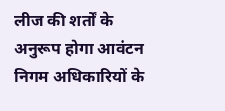लीज की शर्तों के अनुरूप होगा आवंटन
निगम अधिकारियों के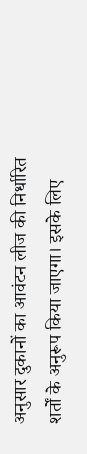अनुसार दुकानों का आवंटन लीज की निर्धारित शर्तों के अनुरूप किया जाएगा। इसके लिए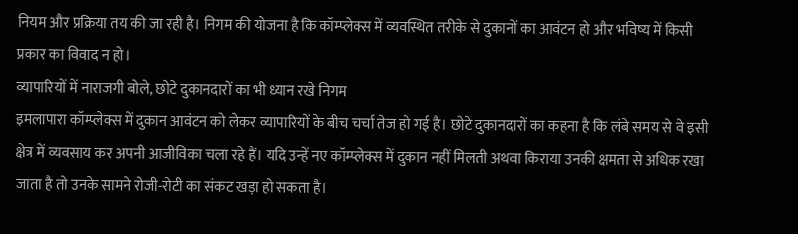नियम और प्रक्रिया तय की जा रही है। निगम की योजना है कि कॉम्प्लेक्स में व्यवस्थित तरीके से दुकानों का आवंटन हो और भविष्य में किसी प्रकार का विवाद न हो।
व्यापारियों में नाराजगी बोले, छोटे दुकानदारों का भी ध्यान रखे निगम
इमलापारा कॉम्प्लेक्स में दुकान आवंटन को लेकर व्यापारियों के बीच चर्चा तेज हो गई है। छोटे दुकानदारों का कहना है कि लंबे समय से वे इसी क्षेत्र में व्यवसाय कर अपनी आजीविका चला रहे हैं। यदि उन्हें नए कॉम्प्लेक्स में दुकान नहीं मिलती अथवा किराया उनकी क्षमता से अधिक रखा जाता है तो उनके सामने रोजी-रोटी का संकट खड़ा हो सकता है।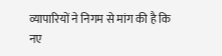व्यापारियों ने निगम से मांग की है कि नए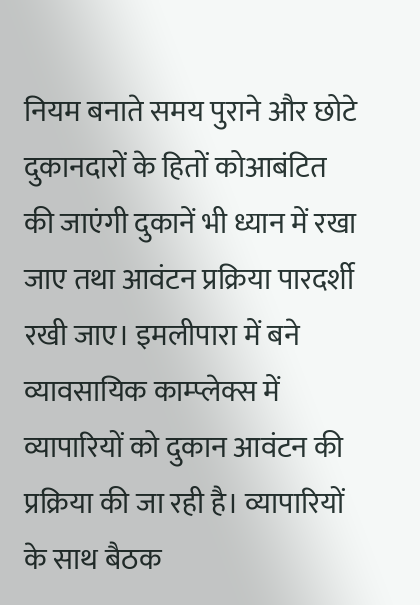नियम बनाते समय पुराने और छोटे दुकानदारों के हितों कोआबंटित की जाएंगी दुकानें भी ध्यान में रखा जाए तथा आवंटन प्रक्रिया पारदर्शी रखी जाए। इमलीपारा में बने व्यावसायिक काम्प्लेक्स में व्यापारियों को दुकान आवंटन की प्रक्रिया की जा रही है। व्यापारियों के साथ बैठक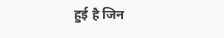हुई है जिन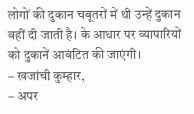लोगों की दुकान चबूतरों में थी उन्हें दुकान वहीं दी जाती है। के आधार पर व्यापारियों को दुकानें आबंटित की जाएंगी।
– खजांची कुम्हार,
– अपर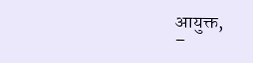आयुक्त,
–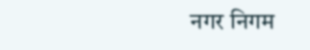नगर निगम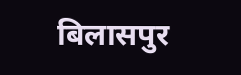बिलासपुर